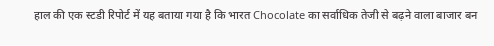हाल की एक स्टडी रिपोर्ट में यह बताया गया है कि भारत Chocolate का सर्वाधिक तेजी से बढ़ने वाला बाजार बन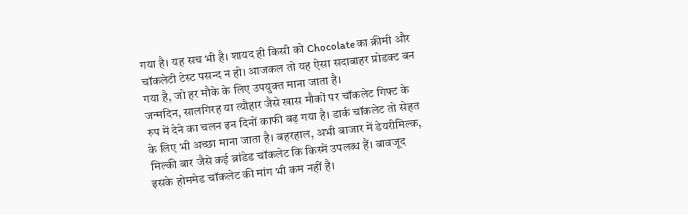गया है। यह सच भी है। शायद ही किसी को Chocolate का क्रीमी और चॉकलेटी टेस्ट पसन्द न हो। आजकल तो यह ऐसा सदाबाहर प्रोडक्ट बन गया है, जो हर मौके के लिए उपयुक्त माना जाता है।
जन्मदिन, सालगिरह या त्यौहार जैसे खास मौकों पर चॉकलेट गिफ्ट के रुप में देने का चलन इन दिनों काफी बढ़ गया है। डार्क चॉकलेट तो सेहत के लिए भी अच्छा माना जाता है। बहरहाल, अभी बाजार में डेयरीमिल्क, मिल्की बार जैसे कई ब्रांडेड चॉकलेट कि किस्में उपलब्ध हैं। बावजूद इसके होममेड चॉकलेट की मांग भी कम नहीं है।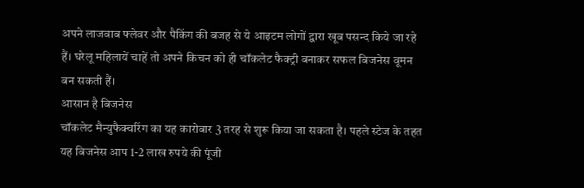अपने लाजवाब फ्लेवर और पैकिंग की बजह से ये आइटम लोगों द्वारा खूब पसन्द किये जा रहे हैं। घरेलू महिलायें चाहें तो अपने किचन को ही चॉकलेट फैक्ट्री बनाकर सफल बिजनेस वूमन बन सकती हैं।
आसान है बिजनेस
चॉकलेट मैन्युफैक्चरिंग का यह कारोबार 3 तरह से शुरू किया जा सकता है। पहले स्टेज के तहत यह बिजनेस आप 1-2 लाख रुपये की पूंजी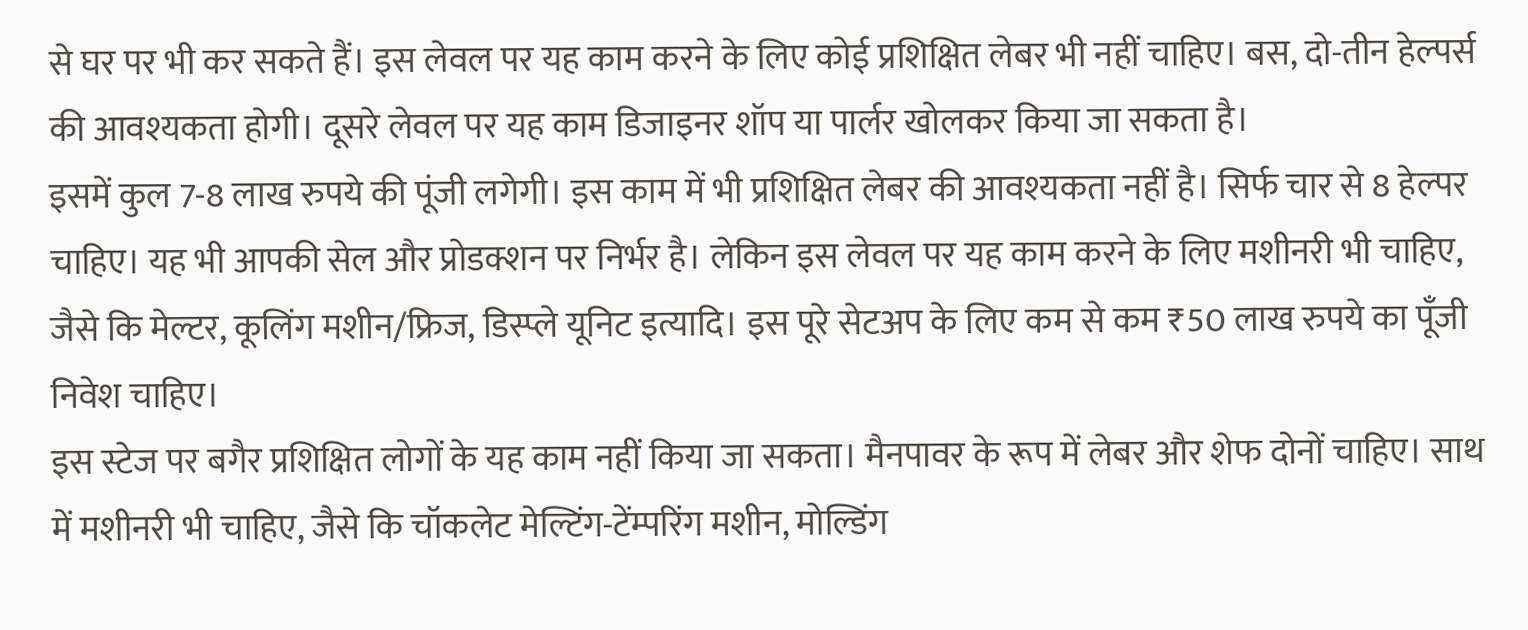से घर पर भी कर सकते हैं। इस लेवल पर यह काम करने के लिए कोई प्रशिक्षित लेबर भी नहीं चाहिए। बस, दो-तीन हेल्पर्स की आवश्यकता होगी। दूसरे लेवल पर यह काम डिजाइनर शॉप या पार्लर खोलकर किया जा सकता है।
इसमें कुल 7-8 लाख रुपये की पूंजी लगेगी। इस काम में भी प्रशिक्षित लेबर की आवश्यकता नहीं है। सिर्फ चार से 8 हेल्पर चाहिए। यह भी आपकी सेल और प्रोडक्शन पर निर्भर है। लेकिन इस लेवल पर यह काम करने के लिए मशीनरी भी चाहिए, जैसे कि मेल्टर, कूलिंग मशीन/फ्रिज, डिस्प्ले यूनिट इत्यादि। इस पूरे सेटअप के लिए कम से कम ₹50 लाख रुपये का पूँजी निवेश चाहिए।
इस स्टेज पर बगैर प्रशिक्षित लोगों के यह काम नहीं किया जा सकता। मैनपावर के रूप में लेबर और शेफ दोनों चाहिए। साथ में मशीनरी भी चाहिए, जैसे कि चॉकलेट मेल्टिंग-टेंम्परिंग मशीन, मोल्डिंग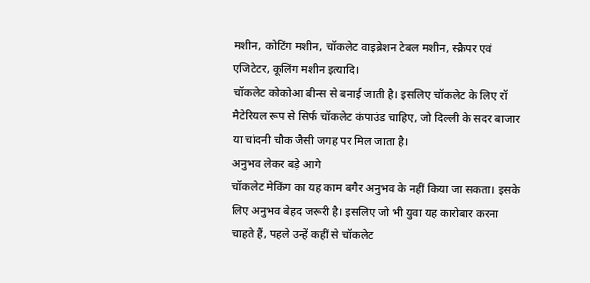मशीन, कोटिंग मशीन, चॉकलेट वाइब्रेशन टेबल मशीन, स्क्रैपर एवं एजिटेटर, कूलिंग मशीन इत्यादि।
चॉकलेट कोकोआ बीन्स से बनाई जाती है। इसलिए चॉकलेट के लिए रॉ मैटेरियल रूप से सिर्फ चॉकलेट कंपाउंड चाहिए, जो दिल्ली के सदर बाजार या चांदनी चौक जैसी जगह पर मिल जाता है।
अनुभव लेकर बड़े आगे
चॉकलेट मेकिंग का यह काम बगैर अनुभव के नहीं किया जा सकता। इसके लिए अनुभव बेहद जरूरी है। इसलिए जो भी युवा यह कारोबार करना चाहते हैं, पहले उन्हें कहीं से चॉकलेट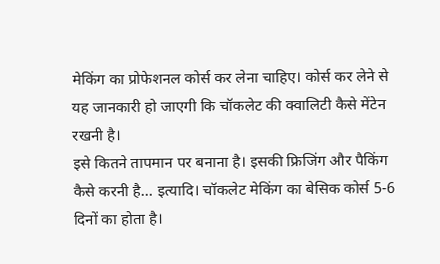मेकिंग का प्रोफेशनल कोर्स कर लेना चाहिए। कोर्स कर लेने से यह जानकारी हो जाएगी कि चॉकलेट की क्वालिटी कैसे मेंटेन रखनी है।
इसे कितने तापमान पर बनाना है। इसकी फ्रिजिंग और पैकिंग कैसे करनी है… इत्यादि। चॉकलेट मेकिंग का बेसिक कोर्स 5-6 दिनों का होता है।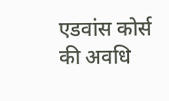एडवांस कोर्स की अवधि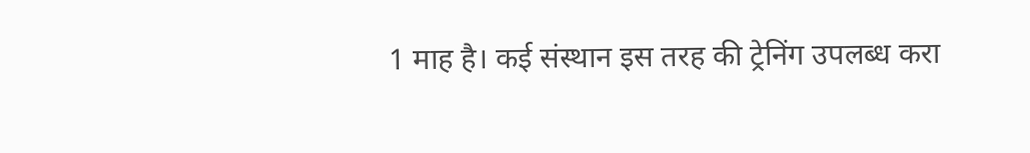1 माह है। कई संस्थान इस तरह की ट्रेनिंग उपलब्ध करा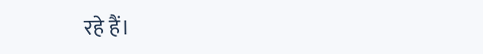रहे हैं।